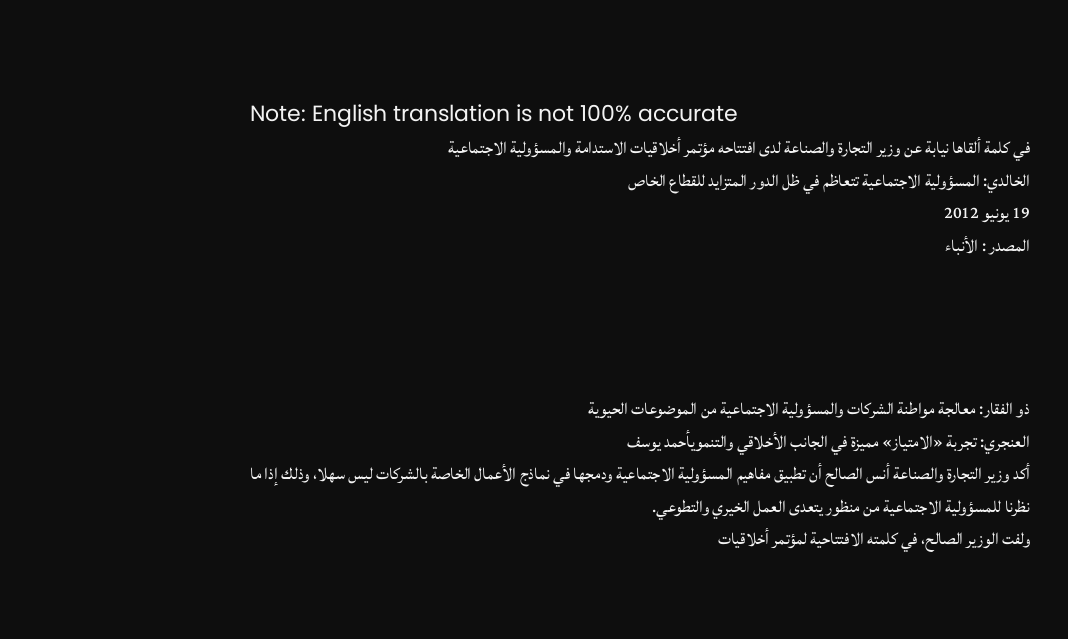Note: English translation is not 100% accurate
في كلمة ألقاها نيابة عن وزير التجارة والصناعة لدى افتتاحه مؤتمر أخلاقيات الاستدامة والمسؤولية الاجتماعية
الخالدي: المسؤولية الاجتماعية تتعاظم في ظل الدور المتزايد للقطاع الخاص
19 يونيو 2012
المصدر : الأنباء




ذو الفقار: معالجة مواطنة الشركات والمسؤولية الاجتماعية من الموضوعات الحيوية
العنجري: تجربة «الامتياز» مميزة في الجانب الأخلاقي والتنمويأحمد يوسف
أكد وزير التجارة والصناعة أنس الصالح أن تطبيق مفاهيم المسؤولية الاجتماعية ودمجها في نماذج الأعمال الخاصة بالشركات ليس سهلا، وذلك إذا ما نظرنا للمسؤولية الاجتماعية من منظور يتعدى العمل الخيري والتطوعي.
ولفت الوزير الصالح، في كلمته الافتتاحية لمؤتمر أخلاقيات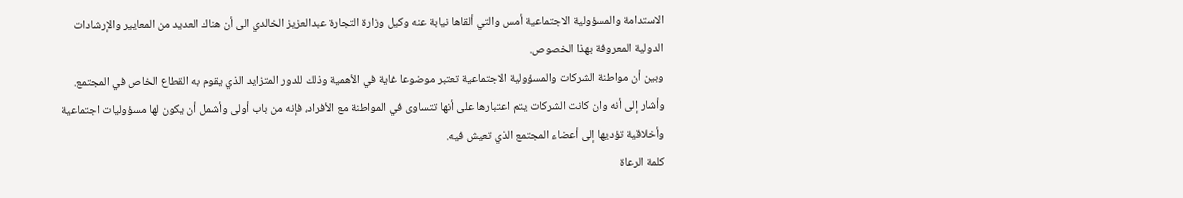الاستدامة والمسؤولية الاجتماعية أمس والتي ألقاها نيابة عنه وكيل وزارة التجارة عبدالعزيز الخالدي الى أن هناك العديد من المعايير والإرشادات الدولية المعروفة بهذا الخصوص.
وبين أن مواطنة الشركات والمسؤولية الاجتماعية تعتبر موضوعا غاية في الأهمية وذلك للدور المتزايد الذي يقوم به القطاع الخاص في المجتمع.
وأشار إلى أنه وان كانت الشركات يتم اعتبارها على أنها تتساوى في المواطنة مع الأفراد، فإنه من باب أولى وأشمل أن يكون لها مسؤوليات اجتماعية وأخلاقية تؤديها إلى أعضاء المجتمع الذي تعيش فيه.
كلمة الرعاة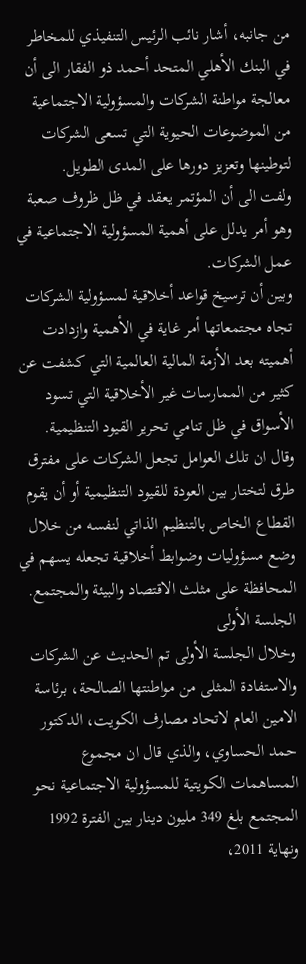من جانبه، أشار نائب الرئيس التنفيذي للمخاطر في البنك الأهلي المتحد أحمد ذو الفقار الى أن معالجة مواطنة الشركات والمسؤولية الاجتماعية من الموضوعات الحيوية التي تسعى الشركات لتوطينها وتعزيز دورها على المدى الطويل.
ولفت الى أن المؤتمر يعقد في ظل ظروف صعبة وهو أمر يدلل على أهمية المسؤولية الاجتماعية في عمل الشركات.
وبين أن ترسيخ قواعد أخلاقية لمسؤولية الشركات تجاه مجتمعاتها أمر غاية في الأهمية وازدادت أهميته بعد الأزمة المالية العالمية التي كشفت عن كثير من الممارسات غير الأخلاقية التي تسود الأسواق في ظل تنامي تحرير القيود التنظيمية.
وقال ان تلك العوامل تجعل الشركات على مفترق طرق لتختار بين العودة للقيود التنظيمية أو أن يقوم القطاع الخاص بالتنظيم الذاتي لنفسه من خلال وضع مسؤوليات وضوابط أخلاقية تجعله يسهم في المحافظة على مثلث الاقتصاد والبيئة والمجتمع.
الجلسة الأولى
وخلال الجلسة الأولى تم الحديث عن الشركات والاستفادة المثلى من مواطنتها الصالحة، برئاسة الامين العام لاتحاد مصارف الكويت، الدكتور حمد الحساوي، والذي قال ان مجموع المساهمات الكويتية للمسؤولية الاجتماعية نحو المجتمع بلغ 349 مليون دينار بين الفترة 1992 ونهاية 2011،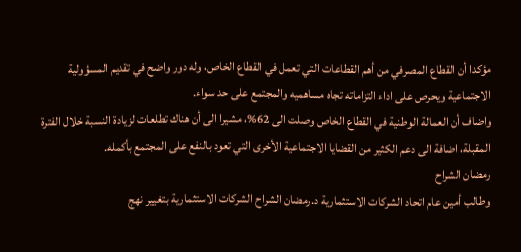مؤكدا أن القطاع المصرفي من أهم القطاعات التي تعمل في القطاع الخاص، وله دور واضح في تقديم المسؤولية الاجتماعية ويحرص على اداء التزاماته تجاه مساهميه والمجتمع على حد سواء.
واضاف أن العمالة الوطنية في القطاع الخاص وصلت الى 62%، مشيرا الى أن هناك تطلعات لزيادة النسبة خلال الفترة المقبلة، اضافة الى دعم الكثير من القضايا الاجتماعية الأخرى التي تعود بالنفع على المجتمع بأكمله.
رمضان الشراح
وطالب أمين عام اتحاد الشركات الاستثمارية د.رمضان الشراح الشركات الاستثمارية بتغيير نهج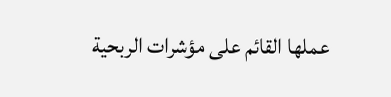عملها القائم على مؤشرات الربحية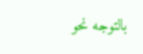بالتوجه نحو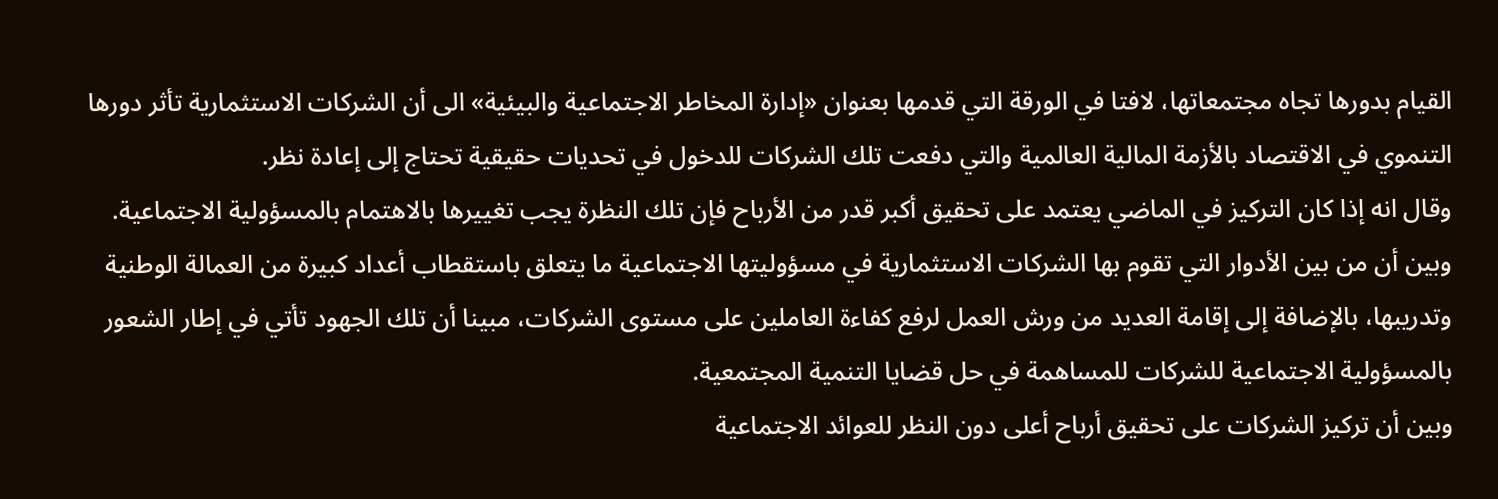القيام بدورها تجاه مجتمعاتها، لافتا في الورقة التي قدمها بعنوان «إدارة المخاطر الاجتماعية والبيئية» الى أن الشركات الاستثمارية تأثر دورها التنموي في الاقتصاد بالأزمة المالية العالمية والتي دفعت تلك الشركات للدخول في تحديات حقيقية تحتاج إلى إعادة نظر.
وقال انه إذا كان التركيز في الماضي يعتمد على تحقيق أكبر قدر من الأرباح فإن تلك النظرة يجب تغييرها بالاهتمام بالمسؤولية الاجتماعية.
وبين أن من بين الأدوار التي تقوم بها الشركات الاستثمارية في مسؤوليتها الاجتماعية ما يتعلق باستقطاب أعداد كبيرة من العمالة الوطنية وتدريبها، بالإضافة إلى إقامة العديد من ورش العمل لرفع كفاءة العاملين على مستوى الشركات، مبينا أن تلك الجهود تأتي في إطار الشعور بالمسؤولية الاجتماعية للشركات للمساهمة في حل قضايا التنمية المجتمعية.
وبين أن تركيز الشركات على تحقيق أرباح أعلى دون النظر للعوائد الاجتماعية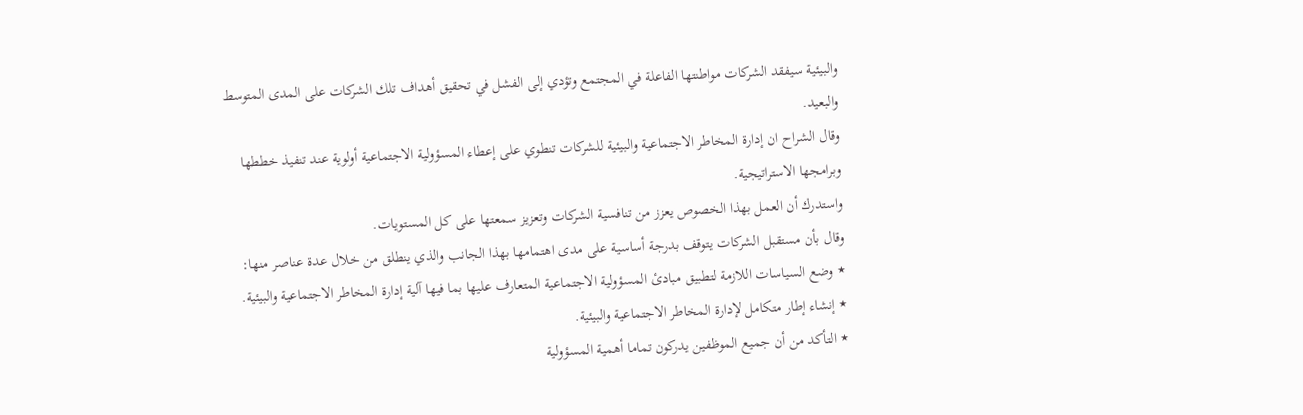والبيئية سيفقد الشركات مواطنتها الفاعلة في المجتمع وتؤدي إلى الفشل في تحقيق أهداف تلك الشركات على المدى المتوسط والبعيد.
وقال الشراح ان إدارة المخاطر الاجتماعية والبيئية للشركات تنطوي على إعطاء المسؤولية الاجتماعية أولوية عند تنفيذ خططها وبرامجها الاستراتيجية.
واستدرك أن العمل بهذا الخصوص يعزز من تنافسية الشركات وتعزيز سمعتها على كل المستويات.
وقال بأن مستقبل الشركات يتوقف بدرجة أساسية على مدى اهتمامها بهذا الجانب والذي ينطلق من خلال عدة عناصر منها:
٭ وضع السياسات اللازمة لتطبيق مبادئ المسؤولية الاجتماعية المتعارف عليها بما فيها آلية إدارة المخاطر الاجتماعية والبيئية.
٭ إنشاء إطار متكامل لإدارة المخاطر الاجتماعية والبيئية.
٭ التأكد من أن جميع الموظفين يدركون تماما أهمية المسؤولية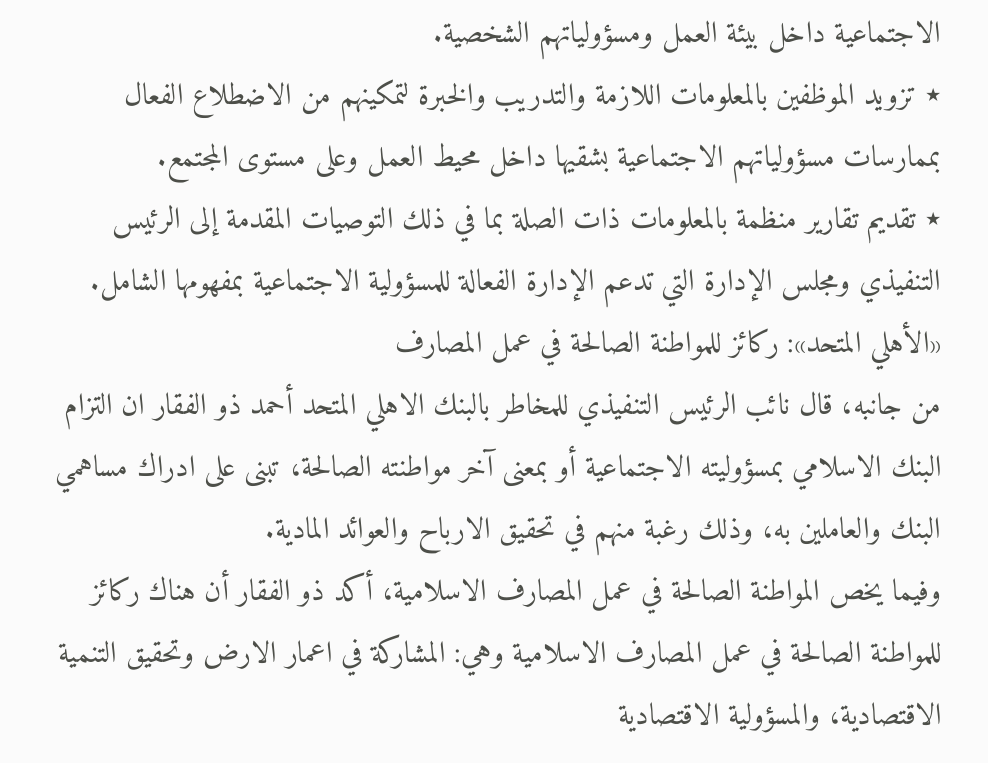الاجتماعية داخل بيئة العمل ومسؤولياتهم الشخصية.
٭ تزويد الموظفين بالمعلومات اللازمة والتدريب والخبرة لتمكينهم من الاضطلاع الفعال بممارسات مسؤولياتهم الاجتماعية بشقيها داخل محيط العمل وعلى مستوى المجتمع.
٭ تقديم تقارير منظمة بالمعلومات ذات الصلة بما في ذلك التوصيات المقدمة إلى الرئيس التنفيذي ومجلس الإدارة التي تدعم الإدارة الفعالة للمسؤولية الاجتماعية بمفهومها الشامل.
«الأهلي المتحد»: ركائز للمواطنة الصالحة في عمل المصارف
من جانبه، قال نائب الرئيس التنفيذي للمخاطر بالبنك الاهلي المتحد أحمد ذو الفقار ان التزام البنك الاسلامي بمسؤوليته الاجتماعية أو بمعنى آخر مواطنته الصالحة، تبنى على ادراك مساهمي البنك والعاملين به، وذلك رغبة منهم في تحقيق الارباح والعوائد المادية.
وفيما يخص المواطنة الصالحة في عمل المصارف الاسلامية، أكد ذو الفقار أن هناك ركائز للمواطنة الصالحة في عمل المصارف الاسلامية وهي: المشاركة في اعمار الارض وتحقيق التنمية الاقتصادية، والمسؤولية الاقتصادية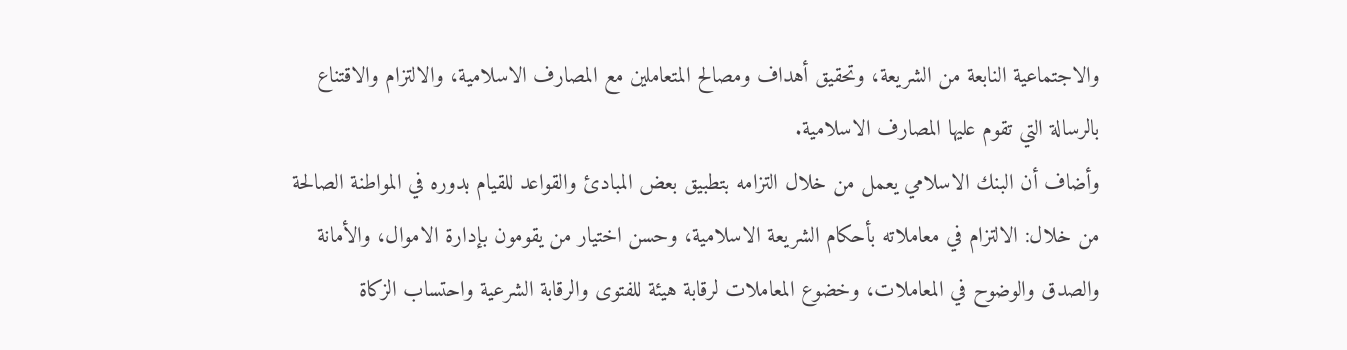والاجتماعية النابعة من الشريعة، وتحقيق أهداف ومصالح المتعاملين مع المصارف الاسلامية، والالتزام والاقتناع بالرسالة التي تقوم عليها المصارف الاسلامية.
وأضاف أن البنك الاسلامي يعمل من خلال التزامه بتطبيق بعض المبادئ والقواعد للقيام بدوره في المواطنة الصالحة من خلال: الالتزام في معاملاته بأحكام الشريعة الاسلامية، وحسن اختيار من يقومون بإدارة الاموال، والأمانة والصدق والوضوح في المعاملات، وخضوع المعاملات لرقابة هيئة للفتوى والرقابة الشرعية واحتساب الزكاة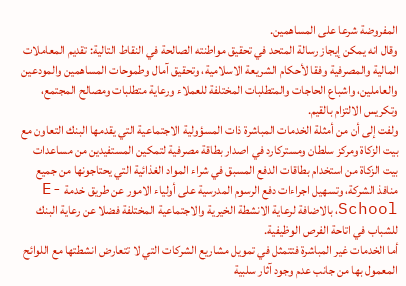المفروضة شرعا على المساهمين.
وقال انه يمكن إيجاز رسالة المتحد في تحقيق مواطنته الصالحة في النقاط التالية: تقديم المعاملات المالية والمصرفية وفقا لأحكام الشريعة الاسلامية، وتحقيق آمال وطموحات المساهمين والمودعين والعاملين، واشباع الحاجات والمتطلبات المختلفة للعملاء ورعاية متطلبات ومصالح المجتمع، وتكريس الالتزام بالقيم.
ولفت إلى أن من أمثلة الخدمات المباشرة ذات المسؤولية الاجتماعية التي يقدمها البنك التعاون مع بيت الزكاة ومركز سلطان ومستركارد في اصدار بطاقة مصرفية لتمكين المستفيدين من مساعدات بيت الزكاة من استخدام بطاقات الدفع المسبق في شراء المواد الغذائية التي يحتاجونها من جميع منافذ الشركة، وتسهيل اجراءات دفع الرسوم المدرسية على أولياء الامور عن طريق خدمة E-School، بالاضافة لرعاية الانشطة الخيرية والاجتماعية المختلفة فضلا عن رعاية البنك للشباب في اتاحة الفرص الوظيفية.
أما الخدمات غير المباشرة فتتمثل في تمويل مشاريع الشركات التي لا تتعارض انشطتها مع اللوائح المعمول بها من جانب عدم وجود آثار سلبية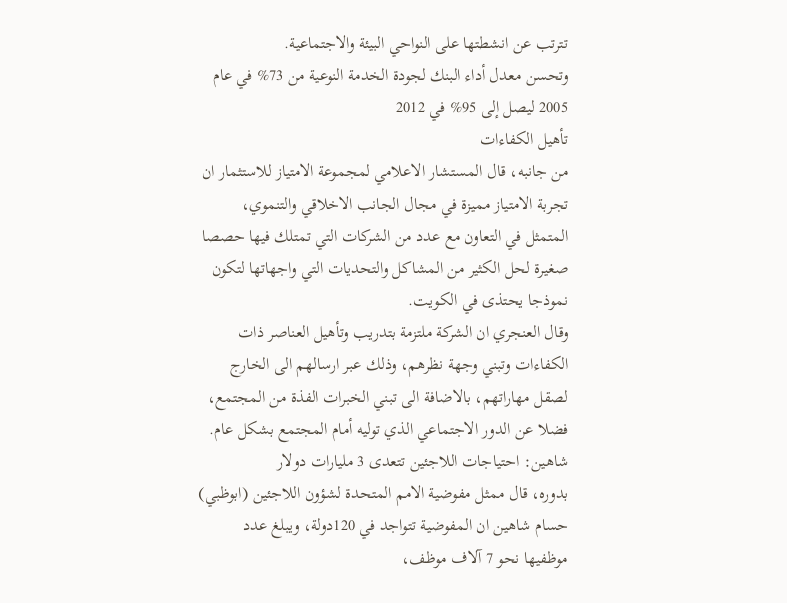تترتب عن انشطتها على النواحي البيئة والاجتماعية.
وتحسن معدل أداء البنك لجودة الخدمة النوعية من 73% في عام 2005 ليصل إلى 95% في 2012
تأهيل الكفاءات
من جانبه، قال المستشار الاعلامي لمجموعة الامتياز للاستثمار ان تجربة الامتياز مميزة في مجال الجانب الاخلاقي والتنموي، المتمثل في التعاون مع عدد من الشركات التي تمتلك فيها حصصا صغيرة لحل الكثير من المشاكل والتحديات التي واجهاتها لتكون نموذجا يحتذى في الكويت.
وقال العنجري ان الشركة ملتزمة بتدريب وتأهيل العناصر ذات الكفاءات وتبني وجهة نظرهم، وذلك عبر ارسالهم الى الخارج لصقل مهاراتهم، بالاضافة الى تبني الخبرات الفذة من المجتمع، فضلا عن الدور الاجتماعي الذي توليه أمام المجتمع بشكل عام.
شاهين: احتياجات اللاجئين تتعدى 3 مليارات دولار
بدوره، قال ممثل مفوضية الامم المتحدة لشؤون اللاجئين (ابوظبي) حسام شاهين ان المفوضية تتواجد في 120دولة، ويبلغ عدد موظفيها نحو 7 آلاف موظف،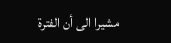مشيرا الى أن الفترة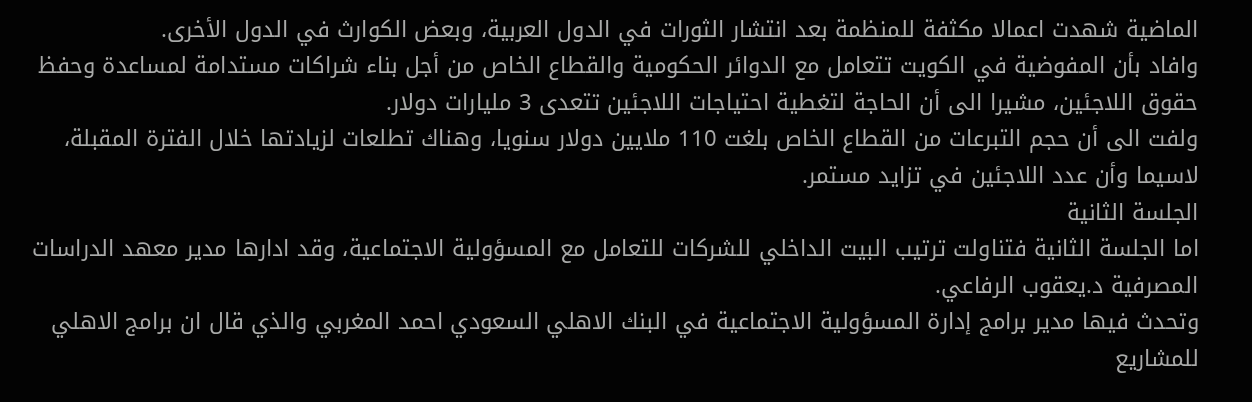الماضية شهدت اعمالا مكثفة للمنظمة بعد انتشار الثورات في الدول العربية، وبعض الكوارث في الدول الأخرى.
وافاد بأن المفوضية في الكويت تتعامل مع الدوائر الحكومية والقطاع الخاص من أجل بناء شراكات مستدامة لمساعدة وحفظ حقوق اللاجئين، مشيرا الى أن الحاجة لتغطية احتياجات اللاجئين تتعدى 3 مليارات دولار.
ولفت الى أن حجم التبرعات من القطاع الخاص بلغت 110 ملايين دولار سنويا، وهناك تطلعات لزيادتها خلال الفترة المقبلة، لاسيما وأن عدد اللاجئين في تزايد مستمر.
الجلسة الثانية
اما الجلسة الثانية فتناولت ترتيب البيت الداخلي للشركات للتعامل مع المسؤولية الاجتماعية، وقد ادارها مدير معهد الدراسات المصرفية د.يعقوب الرفاعي.
وتحدث فيها مدير برامج إدارة المسؤولية الاجتماعية في البنك الاهلي السعودي احمد المغربي والذي قال ان برامج الاهلي للمشاريع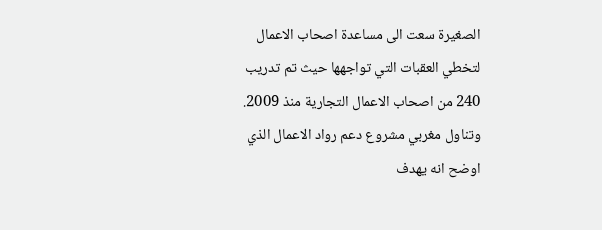الصغيرة سعت الى مساعدة اصحاب الاعمال لتخطي العقبات التي تواجهها حيث تم تدريب 240 من اصحاب الاعمال التجارية منذ 2009.
وتناول مغربي مشروع دعم رواد الاعمال الذي اوضح انه يهدف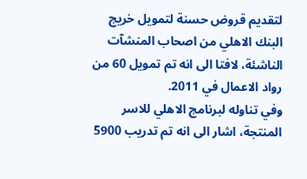لتقديم قروض حسنة لتمويل خريج البنك الاهلي من اصحاب المنشآت الناشئة، لافتا الى انه تم تمويل 60 من رواد الاعمال في 2011.
وفي تناوله لبرنامج الاهلي للاسر المنتجة، اشار الى انه تم تدريب 5900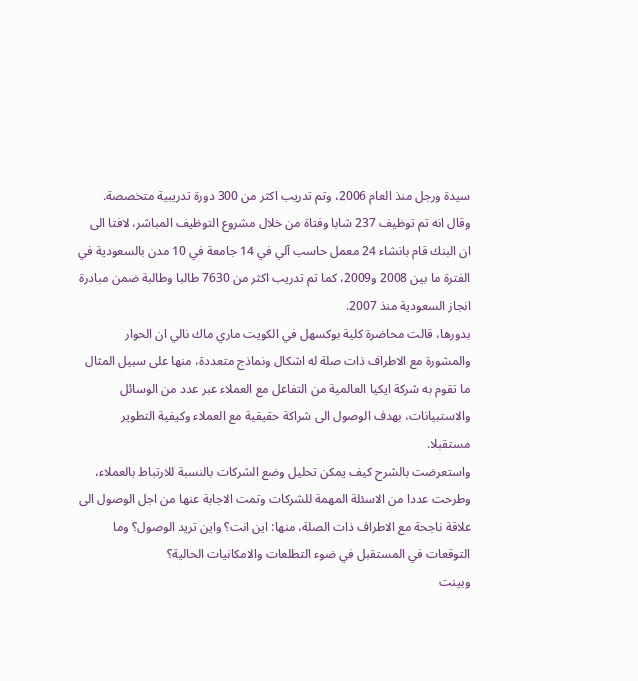سيدة ورجل منذ العام 2006، وتم تدريب اكثر من 300 دورة تدريبية متخصصة.
وقال انه تم توظيف 237 شابا وفتاة من خلال مشروع التوظيف المباشر، لافتا الى ان البنك قام بانشاء 24 معمل حاسب آلي في 14 جامعة في 10 مدن بالسعودية في الفترة ما بين 2008 و2009، كما تم تدريب اكثر من 7630 طالبا وطالبة ضمن مبادرة انجاز السعودية منذ 2007.
بدورها، قالت محاضرة كلية بوكسهل في الكويت ماري ماك نالي ان الحوار والمشورة مع الاطراف ذات صلة له اشكال ونماذج متعددة، منها على سبيل المثال ما تقوم به شركة ايكيا العالمية من التفاعل مع العملاء عبر عدد من الوسائل والاستبيانات، بهدف الوصول الى شراكة حقيقية مع العملاء وكيفية التطوير مستقبلا.
واستعرضت بالشرح كيف يمكن تحليل وضع الشركات بالنسبة للارتباط بالعملاء، وطرحت عددا من الاسئلة المهمة للشركات وتمت الاجابة عنها من اجل الوصول الى علاقة ناجحة مع الاطراف ذات الصلة، منها: اين انت؟ واين تريد الوصول؟ وما التوقعات في المستقبل في ضوء التطلعات والامكانيات الحالية؟
وبينت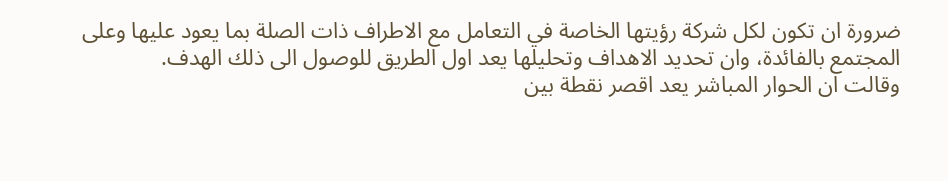ضرورة ان تكون لكل شركة رؤيتها الخاصة في التعامل مع الاطراف ذات الصلة بما يعود عليها وعلى المجتمع بالفائدة، وان تحديد الاهداف وتحليلها يعد اول الطريق للوصول الى ذلك الهدف.
وقالت ان الحوار المباشر يعد اقصر نقطة بين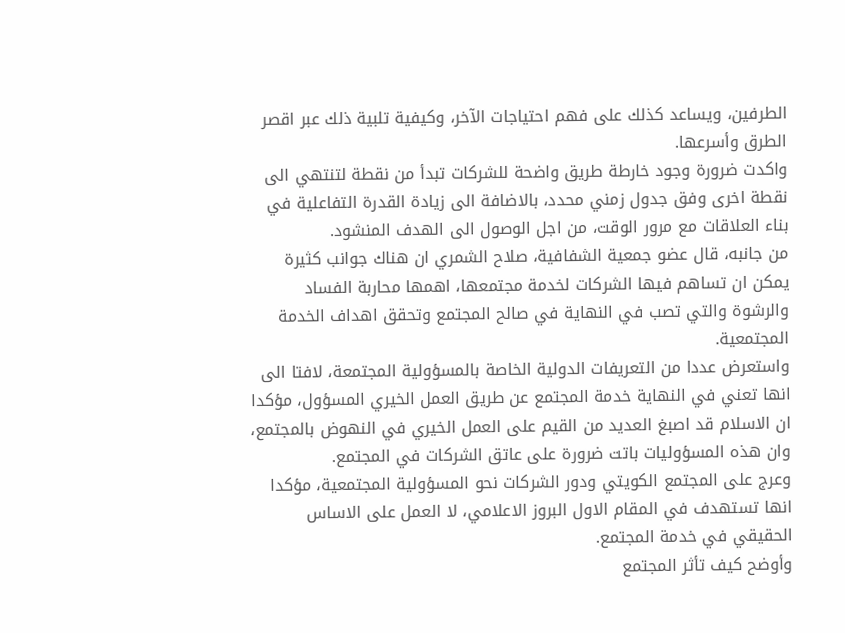الطرفين، ويساعد كذلك على فهم احتياجات الآخر، وكيفية تلبية ذلك عبر اقصر الطرق وأسرعها.
واكدت ضرورة وجود خارطة طريق واضحة للشركات تبدأ من نقطة لتنتهي الى نقطة اخرى وفق جدول زمني محدد، بالاضافة الى زيادة القدرة التفاعلية في بناء العلاقات مع مرور الوقت، من اجل الوصول الى الهدف المنشود.
من جانبه، قال عضو جمعية الشفافية، صلاح الشمري ان هناك جوانب كثيرة يمكن ان تساهم فيها الشركات لخدمة مجتمعها، اهمها محاربة الفساد والرشوة والتي تصب في النهاية في صالح المجتمع وتحقق اهداف الخدمة المجتمعية.
واستعرض عددا من التعريفات الدولية الخاصة بالمسؤولية المجتمعة، لافتا الى انها تعني في النهاية خدمة المجتمع عن طريق العمل الخيري المسؤول، مؤكدا ان الاسلام قد اصبغ العديد من القيم على العمل الخيري في النهوض بالمجتمع، وان هذه المسؤوليات باتت ضرورة على عاتق الشركات في المجتمع.
وعرج على المجتمع الكويتي ودور الشركات نحو المسؤولية المجتمعية، مؤكدا انها تستهدف في المقام الاول البروز الاعلامي، لا العمل على الاساس الحقيقي في خدمة المجتمع.
وأوضح كيف تأثر المجتمع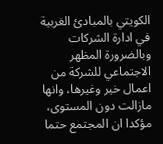الكويتي بالمبادئ الغربية في ادارة الشركات وبالضرورة المظهر الاجتماعي للشركة من اعمال خير وغيرها، وانها مازالت دون المستوى، مؤكدا ان المجتمع حتما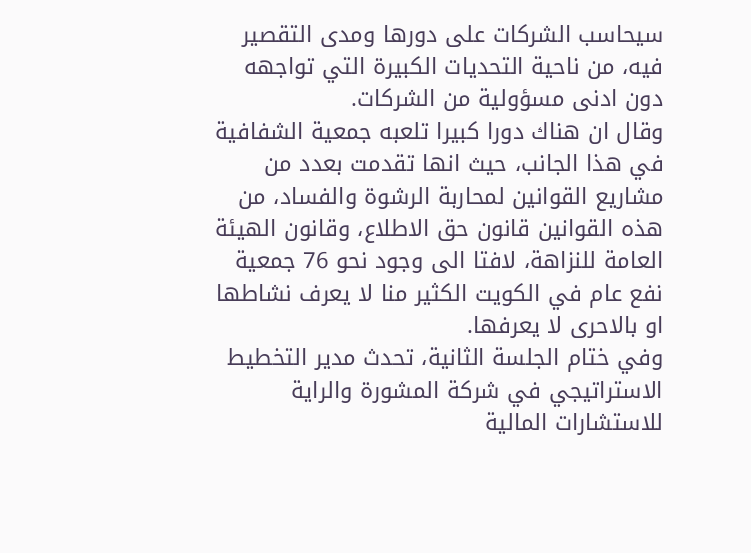سيحاسب الشركات على دورها ومدى التقصير فيه، من ناحية التحديات الكبيرة التي تواجهه دون ادنى مسؤولية من الشركات.
وقال ان هناك دورا كبيرا تلعبه جمعية الشفافية في هذا الجانب، حيث انها تقدمت بعدد من مشاريع القوانين لمحاربة الرشوة والفساد، من هذه القوانين قانون حق الاطلاع، وقانون الهيئة العامة للنزاهة، لافتا الى وجود نحو 76 جمعية نفع عام في الكويت الكثير منا لا يعرف نشاطها او بالاحرى لا يعرفها.
وفي ختام الجلسة الثانية، تحدث مدير التخطيط الاستراتيجي في شركة المشورة والراية للاستشارات المالية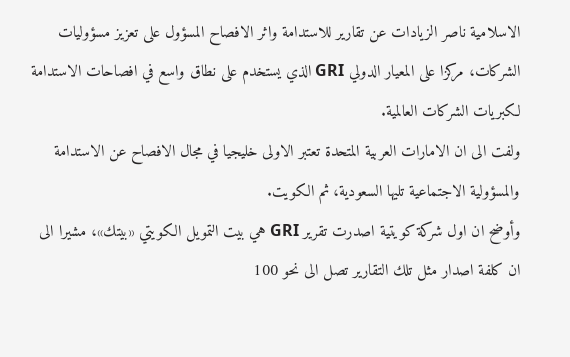الاسلامية ناصر الزيادات عن تقارير للاستدامة واثر الافصاح المسؤول على تعزيز مسؤوليات الشركات، مركزا على المعيار الدولي GRI الذي يستخدم على نطاق واسع في افصاحات الاستدامة لكبريات الشركات العالمية.
ولفت الى ان الامارات العربية المتحدة تعتبر الاولى خليجيا في مجال الافصاح عن الاستدامة والمسؤولية الاجتماعية تليها السعودية، ثم الكويت.
وأوضح ان اول شركة كويتية اصدرت تقرير GRI هي بيت التمويل الكويتي «بيتك»، مشيرا الى ان كلفة اصدار مثل تلك التقارير تصل الى نحو 100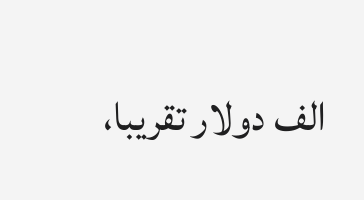الف دولار تقريبا،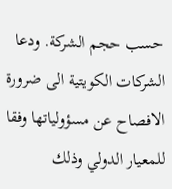حسب حجم الشركة. ودعا الشركات الكويتية الى ضرورة الافصاح عن مسؤولياتها وفقا للمعيار الدولي وذلك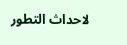لاحداث التطور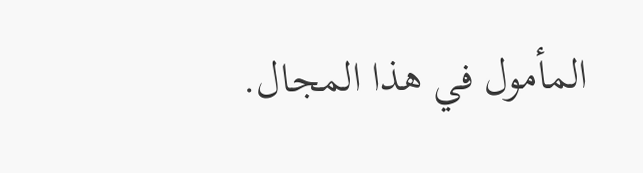المأمول في هذا المجال.